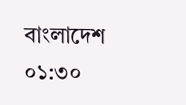বাংলাদেশ ০১:৩০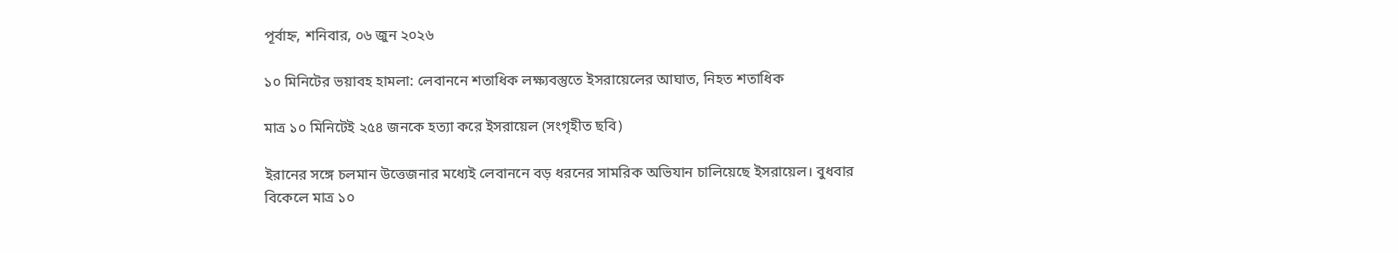পূর্বাহ্ন, শনিবার, ০৬ জুন ২০২৬

১০ মিনিটের ভয়াবহ হামলা: লেবাননে শতাধিক লক্ষ্যবস্তুতে ইসরায়েলের আঘাত, নিহত শতাধিক

মাত্র ১০ মিনিটেই ২৫৪ জনকে হত্যা করে ইসরায়েল (সংগৃহীত ছবি)

ইরানের সঙ্গে চলমান উত্তেজনার মধ্যেই লেবাননে বড় ধরনের সামরিক অভিযান চালিয়েছে ইসরায়েল। বুধবার বিকেলে মাত্র ১০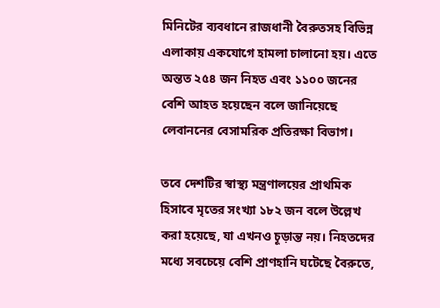মিনিটের ব্যবধানে রাজধানী বৈরুতসহ বিভিন্ন এলাকায় একযোগে হামলা চালানো হয়। এতে অন্তত ২৫৪ জন নিহত এবং ১১০০ জনের বেশি আহত হয়েছেন বলে জানিয়েছে লেবাননের বেসামরিক প্রতিরক্ষা বিভাগ।

তবে দেশটির স্বাস্থ্য মন্ত্রণালয়ের প্রাথমিক হিসাবে মৃতের সংখ্যা ১৮২ জন বলে উল্লেখ করা হয়েছে, যা এখনও চূড়ান্ত নয়। নিহতদের মধ্যে সবচেয়ে বেশি প্রাণহানি ঘটেছে বৈরুতে,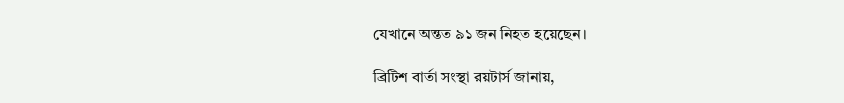যেখানে অন্তত ৯১ জন নিহত হয়েছেন।

ব্রিটিশ বার্তা সংস্থা রয়টার্স জানায়,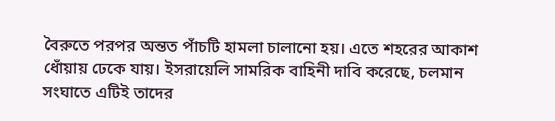বৈরুতে পরপর অন্তত পাঁচটি হামলা চালানো হয়। এতে শহরের আকাশ ধোঁয়ায় ঢেকে যায়। ইসরায়েলি সামরিক বাহিনী দাবি করেছে, চলমান সংঘাতে এটিই তাদের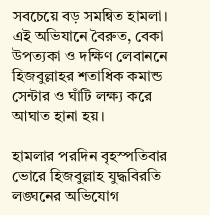সবচেয়ে বড় সমন্বিত হামলা। এই অভিযানে বৈরুত, বেকা উপত্যকা ও দক্ষিণ লেবাননে হিজবুল্লাহর শতাধিক কমান্ড সেন্টার ও ঘাঁটি লক্ষ্য করে আঘাত হানা হয়।

হামলার পরদিন বৃহস্পতিবার ভোরে হিজবুল্লাহ যুদ্ধবিরতি লঙ্ঘনের অভিযোগ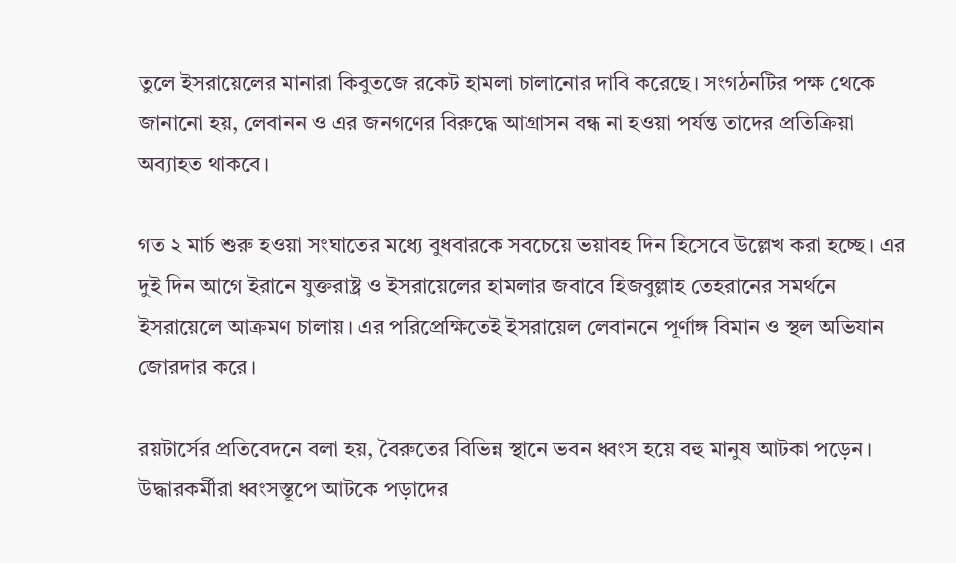তুলে ইসরায়েলের মানারা কিবুতজে রকেট হামলা চালানোর দাবি করেছে। সংগঠনটির পক্ষ থেকে জানানো হয়, লেবানন ও এর জনগণের বিরুদ্ধে আগ্রাসন বন্ধ না হওয়া পর্যন্ত তাদের প্রতিক্রিয়া অব্যাহত থাকবে।

গত ২ মার্চ শুরু হওয়া সংঘাতের মধ্যে বুধবারকে সবচেয়ে ভয়াবহ দিন হিসেবে উল্লেখ করা হচ্ছে। এর দুই দিন আগে ইরানে যুক্তরাষ্ট্র ও ইসরায়েলের হামলার জবাবে হিজবুল্লাহ তেহরানের সমর্থনে ইসরায়েলে আক্রমণ চালায়। এর পরিপ্রেক্ষিতেই ইসরায়েল লেবাননে পূর্ণাঙ্গ বিমান ও স্থল অভিযান জোরদার করে।

রয়টার্সের প্রতিবেদনে বলা হয়, বৈরুতের বিভিন্ন স্থানে ভবন ধ্বংস হয়ে বহু মানুষ আটকা পড়েন। উদ্ধারকর্মীরা ধ্বংসস্তূপে আটকে পড়াদের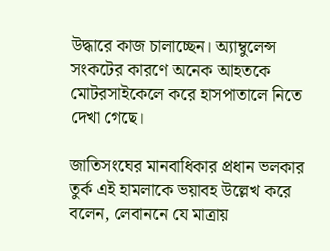উদ্ধারে কাজ চালাচ্ছেন। অ্যাম্বুলেন্স সংকটের কারণে অনেক আহতকে মোটরসাইকেলে করে হাসপাতালে নিতে দেখা গেছে।

জাতিসংঘের মানবাধিকার প্রধান ভলকার তুর্ক এই হামলাকে ভয়াবহ উল্লেখ করে বলেন, লেবাননে যে মাত্রায়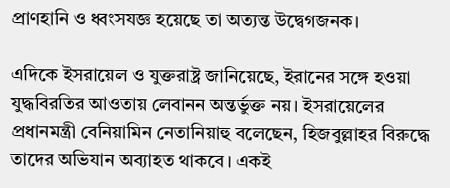প্রাণহানি ও ধ্বংসযজ্ঞ হয়েছে তা অত্যন্ত উদ্বেগজনক।

এদিকে ইসরায়েল ও যুক্তরাষ্ট্র জানিয়েছে, ইরানের সঙ্গে হওয়া যুদ্ধবিরতির আওতায় লেবানন অন্তর্ভুক্ত নয়। ইসরায়েলের প্রধানমন্ত্রী বেনিয়ামিন নেতানিয়াহু বলেছেন, হিজবুল্লাহর বিরুদ্ধে তাদের অভিযান অব্যাহত থাকবে। একই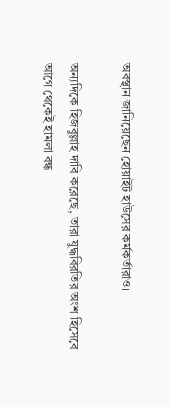অবস্থান জানিয়েছেন হোয়াইট হাউসের কর্মকর্তারাও।

অন্যদিকে হিজবুল্লাহ দাবি করেছে, তারা যুদ্ধবিরতির অংশ হিসেবে আগে থেকেই হামলা বন্ধ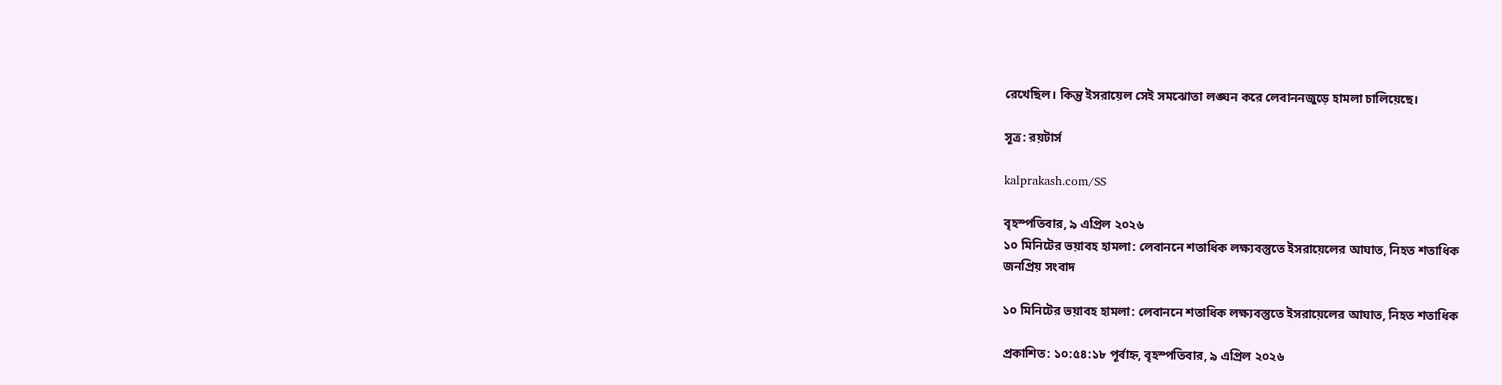রেখেছিল। কিন্তু ইসরায়েল সেই সমঝোতা লঙ্ঘন করে লেবাননজুড়ে হামলা চালিয়েছে।

সূত্র: রয়টার্স

kalprakash.com/SS

বৃহস্পতিবার, ৯ এপ্রিল ২০২৬
১০ মিনিটের ভয়াবহ হামলা: লেবাননে শতাধিক লক্ষ্যবস্তুতে ইসরায়েলের আঘাত, নিহত শতাধিক
জনপ্রিয় সংবাদ

১০ মিনিটের ভয়াবহ হামলা: লেবাননে শতাধিক লক্ষ্যবস্তুতে ইসরায়েলের আঘাত, নিহত শতাধিক

প্রকাশিত: ১০:৫৪:১৮ পূর্বাহ্ন, বৃহস্পতিবার, ৯ এপ্রিল ২০২৬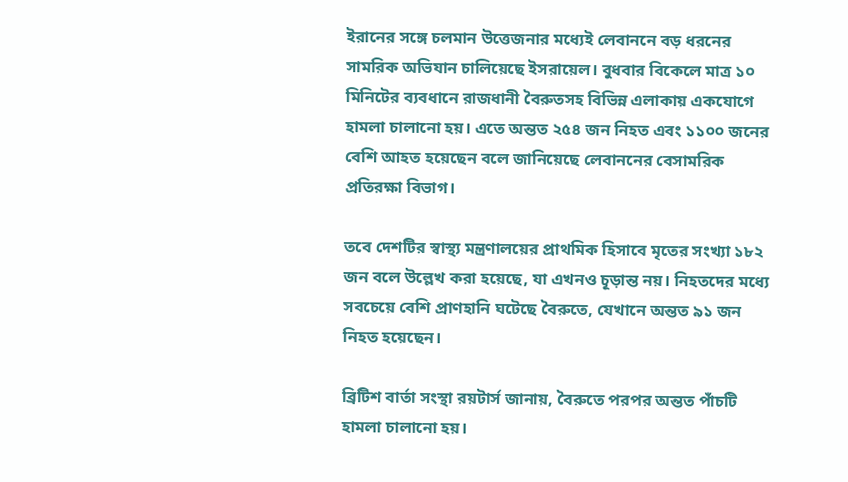ইরানের সঙ্গে চলমান উত্তেজনার মধ্যেই লেবাননে বড় ধরনের সামরিক অভিযান চালিয়েছে ইসরায়েল। বুধবার বিকেলে মাত্র ১০ মিনিটের ব্যবধানে রাজধানী বৈরুতসহ বিভিন্ন এলাকায় একযোগে হামলা চালানো হয়। এতে অন্তত ২৫৪ জন নিহত এবং ১১০০ জনের বেশি আহত হয়েছেন বলে জানিয়েছে লেবাননের বেসামরিক প্রতিরক্ষা বিভাগ।

তবে দেশটির স্বাস্থ্য মন্ত্রণালয়ের প্রাথমিক হিসাবে মৃতের সংখ্যা ১৮২ জন বলে উল্লেখ করা হয়েছে, যা এখনও চূড়ান্ত নয়। নিহতদের মধ্যে সবচেয়ে বেশি প্রাণহানি ঘটেছে বৈরুতে, যেখানে অন্তত ৯১ জন নিহত হয়েছেন।

ব্রিটিশ বার্তা সংস্থা রয়টার্স জানায়, বৈরুতে পরপর অন্তত পাঁচটি হামলা চালানো হয়।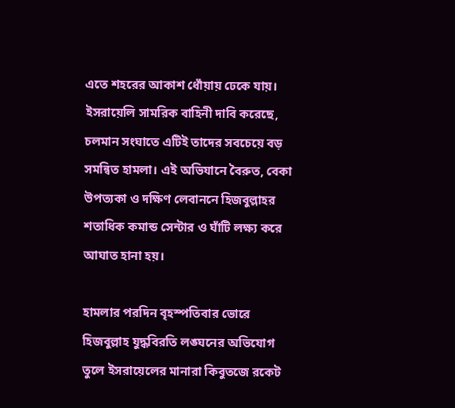এতে শহরের আকাশ ধোঁয়ায় ঢেকে যায়। ইসরায়েলি সামরিক বাহিনী দাবি করেছে, চলমান সংঘাতে এটিই তাদের সবচেয়ে বড় সমন্বিত হামলা। এই অভিযানে বৈরুত, বেকা উপত্যকা ও দক্ষিণ লেবাননে হিজবুল্লাহর শতাধিক কমান্ড সেন্টার ও ঘাঁটি লক্ষ্য করে আঘাত হানা হয়।

হামলার পরদিন বৃহস্পতিবার ভোরে হিজবুল্লাহ যুদ্ধবিরতি লঙ্ঘনের অভিযোগ তুলে ইসরায়েলের মানারা কিবুতজে রকেট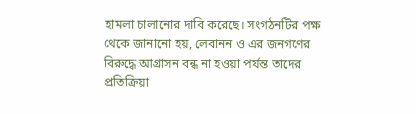হামলা চালানোর দাবি করেছে। সংগঠনটির পক্ষ থেকে জানানো হয়, লেবানন ও এর জনগণের বিরুদ্ধে আগ্রাসন বন্ধ না হওয়া পর্যন্ত তাদের প্রতিক্রিয়া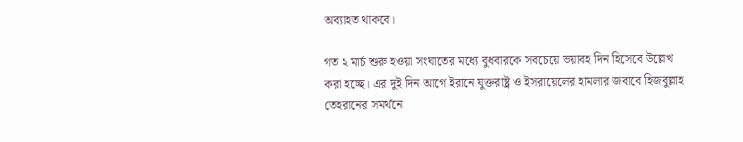অব্যাহত থাকবে।

গত ২ মার্চ শুরু হওয়া সংঘাতের মধ্যে বুধবারকে সবচেয়ে ভয়াবহ দিন হিসেবে উল্লেখ করা হচ্ছে। এর দুই দিন আগে ইরানে যুক্তরাষ্ট্র ও ইসরায়েলের হামলার জবাবে হিজবুল্লাহ তেহরানের সমর্থনে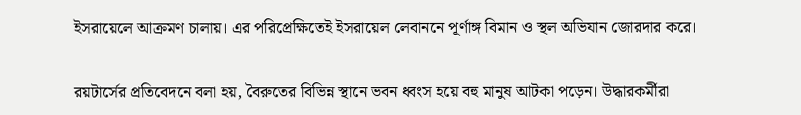ইসরায়েলে আক্রমণ চালায়। এর পরিপ্রেক্ষিতেই ইসরায়েল লেবাননে পূর্ণাঙ্গ বিমান ও স্থল অভিযান জোরদার করে।

রয়টার্সের প্রতিবেদনে বলা হয়, বৈরুতের বিভিন্ন স্থানে ভবন ধ্বংস হয়ে বহু মানুষ আটকা পড়েন। উদ্ধারকর্মীরা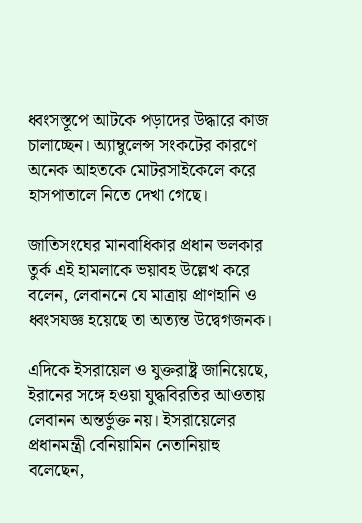ধ্বংসস্তূপে আটকে পড়াদের উদ্ধারে কাজ চালাচ্ছেন। অ্যাম্বুলেন্স সংকটের কারণে অনেক আহতকে মোটরসাইকেলে করে হাসপাতালে নিতে দেখা গেছে।

জাতিসংঘের মানবাধিকার প্রধান ভলকার তুর্ক এই হামলাকে ভয়াবহ উল্লেখ করে বলেন, লেবাননে যে মাত্রায় প্রাণহানি ও ধ্বংসযজ্ঞ হয়েছে তা অত্যন্ত উদ্বেগজনক।

এদিকে ইসরায়েল ও যুক্তরাষ্ট্র জানিয়েছে, ইরানের সঙ্গে হওয়া যুদ্ধবিরতির আওতায় লেবানন অন্তর্ভুক্ত নয়। ইসরায়েলের প্রধানমন্ত্রী বেনিয়ামিন নেতানিয়াহু বলেছেন,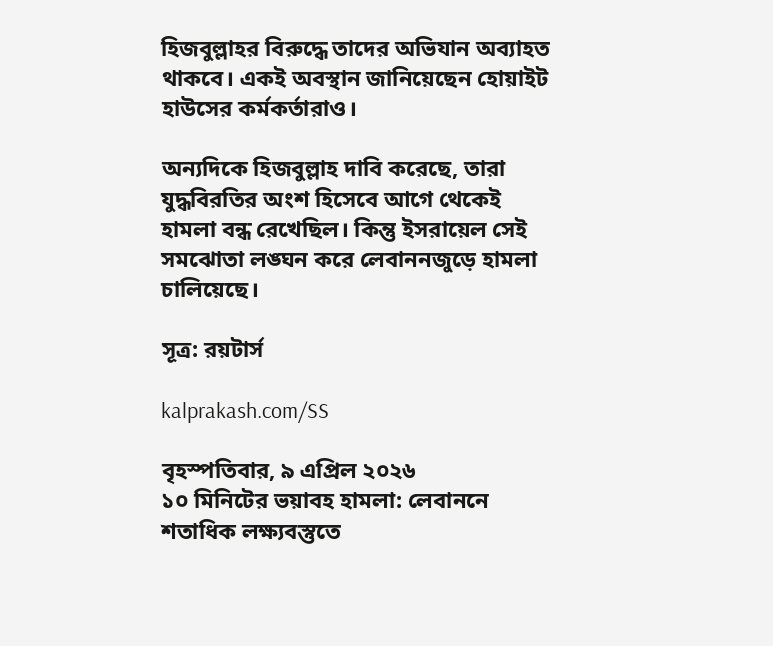হিজবুল্লাহর বিরুদ্ধে তাদের অভিযান অব্যাহত থাকবে। একই অবস্থান জানিয়েছেন হোয়াইট হাউসের কর্মকর্তারাও।

অন্যদিকে হিজবুল্লাহ দাবি করেছে, তারা যুদ্ধবিরতির অংশ হিসেবে আগে থেকেই হামলা বন্ধ রেখেছিল। কিন্তু ইসরায়েল সেই সমঝোতা লঙ্ঘন করে লেবাননজুড়ে হামলা চালিয়েছে।

সূত্র: রয়টার্স

kalprakash.com/SS

বৃহস্পতিবার, ৯ এপ্রিল ২০২৬
১০ মিনিটের ভয়াবহ হামলা: লেবাননে শতাধিক লক্ষ্যবস্তুতে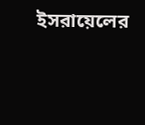ইসরায়েলের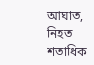আঘাত, নিহত শতাধিক